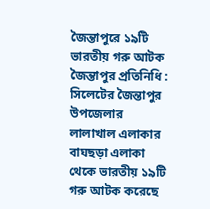জৈন্তাপুরে ১৯টি ভারতীয় গরু আটক
জৈন্তাপুর প্রতিনিধি : সিলেটের জৈন্তাপুর উপজেলার লালাখাল এলাকার বাঘছড়া এলাকা থেকে ভারতীয় ১৯টি গরু আটক করেছে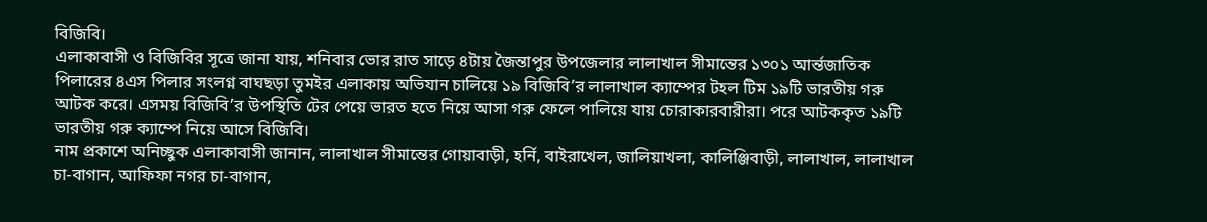বিজিবি।
এলাকাবাসী ও বিজিবির সূত্রে জানা যায়, শনিবার ভোর রাত সাড়ে ৪টায় জৈন্তাপুর উপজেলার লালাখাল সীমান্তের ১৩০১ আর্ন্তজাতিক পিলারের ৪এস পিলার সংলগ্ন বাঘছড়া তুমইর এলাকায় অভিযান চালিয়ে ১৯ বিজিবি’র লালাখাল ক্যাম্পের টহল টিম ১৯টি ভারতীয় গরু আটক করে। এসময় বিজিবি’র উপস্থিতি টের পেয়ে ভারত হতে নিয়ে আসা গরু ফেলে পালিয়ে যায় চোরাকারবারীরা। পরে আটককৃত ১৯টি ভারতীয় গরু ক্যাম্পে নিয়ে আসে বিজিবি।
নাম প্রকাশে অনিচ্ছুক এলাকাবাসী জানান, লালাখাল সীমান্তের গোয়াবাড়ী, হর্নি, বাইরাখেল, জালিয়াখলা, কালিঞ্জিবাড়ী, লালাখাল, লালাখাল চা-বাগান, আফিফা নগর চা-বাগান,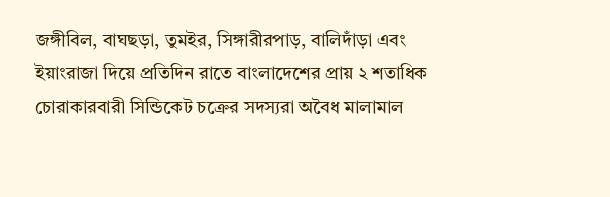জঙ্গীবিল, বাঘছড়া, তুমইর, সিঙ্গারীরপাড়, বালিদাঁড়া এবং ইয়াংরাজা দিয়ে প্রতিদিন রাতে বাংলাদেশের প্রায় ২ শতাধিক চোরাকারবারী সিন্ডিকেট চক্রের সদস্যরা অবৈধ মালামাল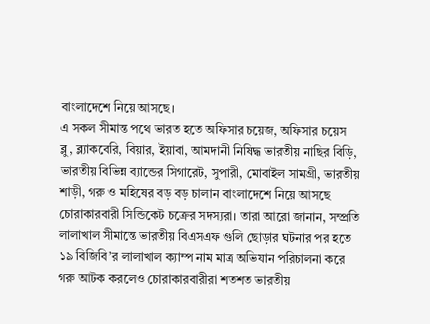বাংলাদেশে নিয়ে আসছে।
এ সকল সীমান্ত পথে ভারত হতে অফিসার চয়েজ, অফিসার চয়েস ব্লু, ব্ল্যাকবেরি, বিয়ার, ইয়াবা, আমদানী নিষিদ্ধ ভারতীয় নাছির বিড়ি, ভারতীয় বিভিন্ন ব্যান্ডের সিগারেট, সুপারী, মোবাইল সামগ্রী, ভারতীয় শাড়ী, গরু ও মহিষের বড় বড় চালান বাংলাদেশে নিয়ে আসছে চোরাকারবারী সিন্ডিকেট চক্রের সদস্যরা। তারা আরো জানান, সম্প্রতি লালাখাল সীমান্তে ভারতীয় বিএসএফ গুলি ছোড়ার ঘটনার পর হতে ১৯ বিজিবি’র লালাখাল ক্যাম্প নাম মাত্র অভিযান পরিচালনা করে গরু আটক করলেও চোরাকারবারীরা শতশত ভারতীয়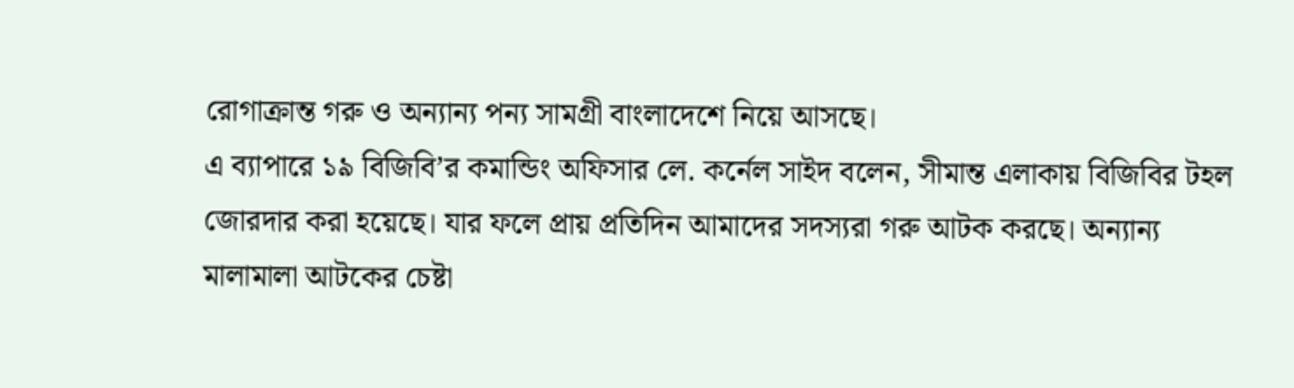রোগাক্রান্ত গরু ও অন্যান্য পন্য সামগ্রী বাংলাদেশে নিয়ে আসছে।
এ ব্যাপারে ১৯ বিজিবি’র কমান্ডিং অফিসার লে. কর্নেল সাইদ বলেন, সীমান্ত এলাকায় বিজিবির টহল জোরদার করা হয়েছে। যার ফলে প্রায় প্রতিদিন আমাদের সদস্যরা গরু আটক করছে। অন্যান্য মালামালা আটকের চেষ্টা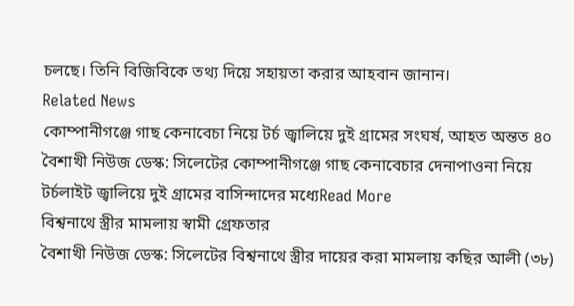চলছে। তিনি বিজিবিকে তথ্য দিয়ে সহায়তা করার আহবান জানান।
Related News
কোম্পানীগঞ্জে গাছ কেনাবেচা নিয়ে টর্চ জ্বালিয়ে দুই গ্রামের সংঘর্ষ, আহত অন্তত ৪০
বৈশাখী নিউজ ডেস্ক: সিলেটের কোম্পানীগঞ্জে গাছ কেনাবেচার দেনাপাওনা নিয়ে টর্চলাইট জ্বালিয়ে দুই গ্রামের বাসিন্দাদের মধ্যেRead More
বিশ্বনাথে স্ত্রীর মামলায় স্বামী গ্রেফতার
বৈশাখী নিউজ ডেস্ক: সিলেটের বিশ্বনাথে স্ত্রীর দায়ের করা মামলায় কছির আলী (৩৮)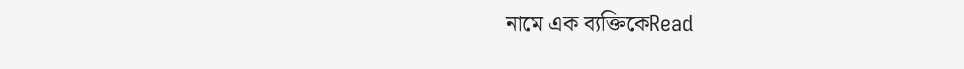নামে এক ব্যক্তিকেRead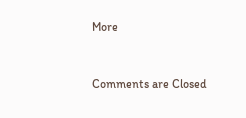More



Comments are Closed